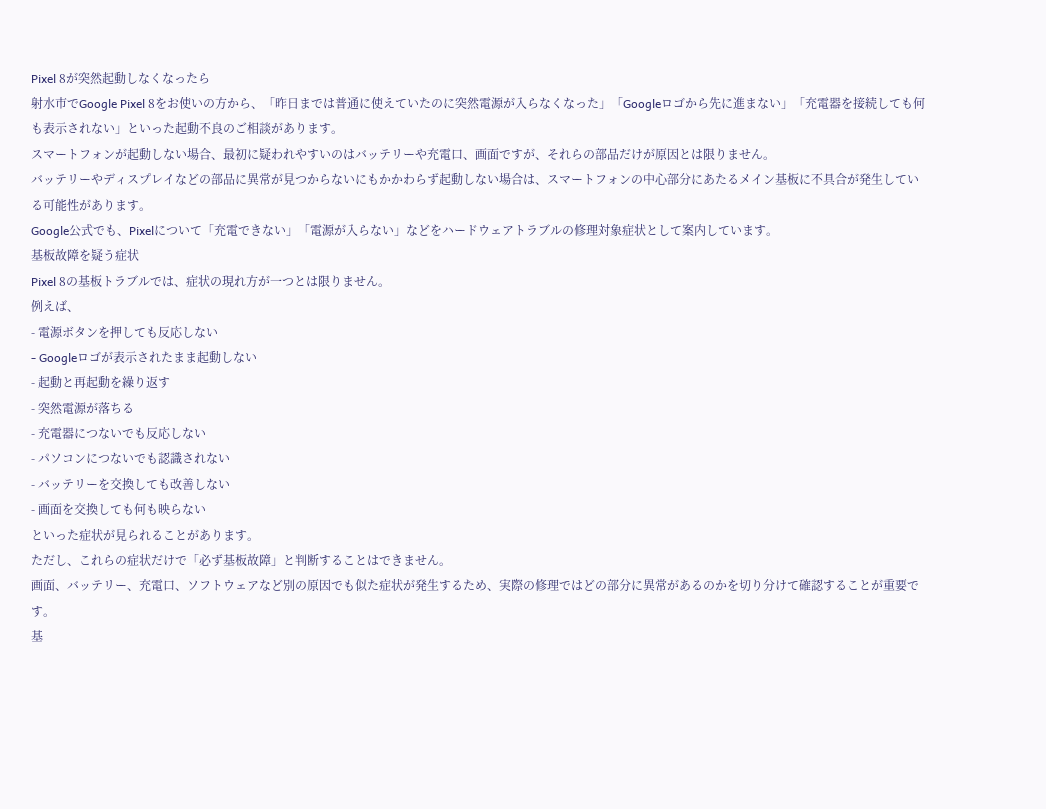Pixel 8が突然起動しなくなったら
射水市でGoogle Pixel 8をお使いの方から、「昨日までは普通に使えていたのに突然電源が入らなくなった」「Googleロゴから先に進まない」「充電器を接続しても何も表示されない」といった起動不良のご相談があります。
スマートフォンが起動しない場合、最初に疑われやすいのはバッテリーや充電口、画面ですが、それらの部品だけが原因とは限りません。
バッテリーやディスプレイなどの部品に異常が見つからないにもかかわらず起動しない場合は、スマートフォンの中心部分にあたるメイン基板に不具合が発生している可能性があります。
Google公式でも、Pixelについて「充電できない」「電源が入らない」などをハードウェアトラブルの修理対象症状として案内しています。
基板故障を疑う症状
Pixel 8の基板トラブルでは、症状の現れ方が一つとは限りません。
例えば、
- 電源ボタンを押しても反応しない
- Googleロゴが表示されたまま起動しない
- 起動と再起動を繰り返す
- 突然電源が落ちる
- 充電器につないでも反応しない
- パソコンにつないでも認識されない
- バッテリーを交換しても改善しない
- 画面を交換しても何も映らない
といった症状が見られることがあります。
ただし、これらの症状だけで「必ず基板故障」と判断することはできません。
画面、バッテリー、充電口、ソフトウェアなど別の原因でも似た症状が発生するため、実際の修理ではどの部分に異常があるのかを切り分けて確認することが重要です。
基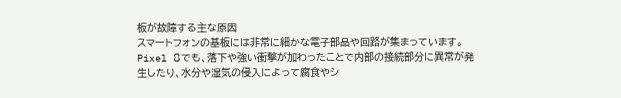板が故障する主な原因
スマートフォンの基板には非常に細かな電子部品や回路が集まっています。
Pixel 8でも、落下や強い衝撃が加わったことで内部の接続部分に異常が発生したり、水分や湿気の侵入によって腐食やシ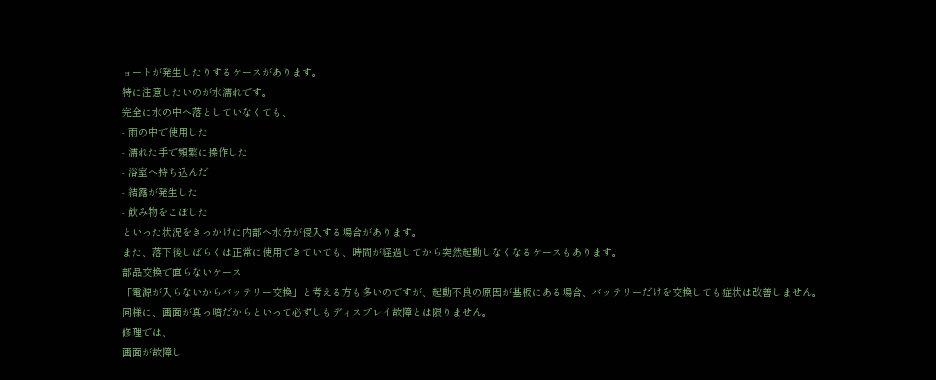ョートが発生したりするケースがあります。
特に注意したいのが水濡れです。
完全に水の中へ落としていなくても、
- 雨の中で使用した
- 濡れた手で頻繁に操作した
- 浴室へ持ち込んだ
- 結露が発生した
- 飲み物をこぼした
といった状況をきっかけに内部へ水分が侵入する場合があります。
また、落下後しばらくは正常に使用できていても、時間が経過してから突然起動しなくなるケースもあります。
部品交換で直らないケース
「電源が入らないからバッテリー交換」と考える方も多いのですが、起動不良の原因が基板にある場合、バッテリーだけを交換しても症状は改善しません。
同様に、画面が真っ暗だからといって必ずしもディスプレイ故障とは限りません。
修理では、
画面が故障し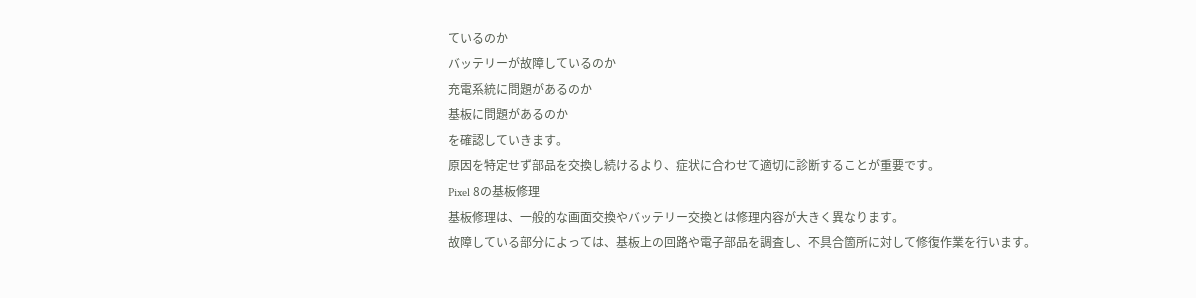ているのか
バッテリーが故障しているのか
充電系統に問題があるのか
基板に問題があるのか
を確認していきます。
原因を特定せず部品を交換し続けるより、症状に合わせて適切に診断することが重要です。
Pixel 8の基板修理
基板修理は、一般的な画面交換やバッテリー交換とは修理内容が大きく異なります。
故障している部分によっては、基板上の回路や電子部品を調査し、不具合箇所に対して修復作業を行います。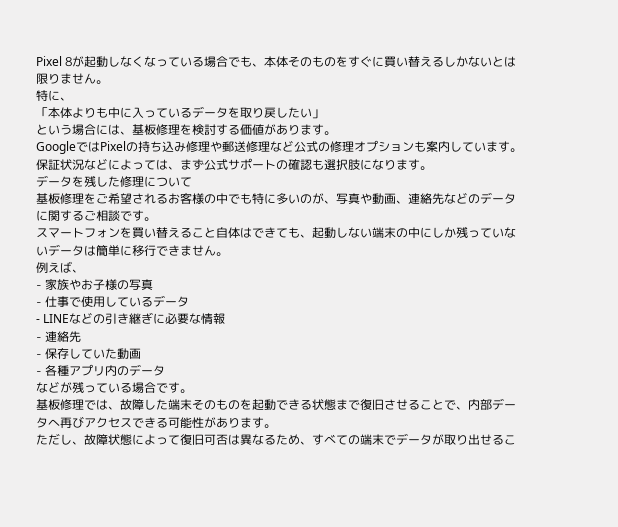Pixel 8が起動しなくなっている場合でも、本体そのものをすぐに買い替えるしかないとは限りません。
特に、
「本体よりも中に入っているデータを取り戻したい」
という場合には、基板修理を検討する価値があります。
GoogleではPixelの持ち込み修理や郵送修理など公式の修理オプションも案内しています。保証状況などによっては、まず公式サポートの確認も選択肢になります。
データを残した修理について
基板修理をご希望されるお客様の中でも特に多いのが、写真や動画、連絡先などのデータに関するご相談です。
スマートフォンを買い替えること自体はできても、起動しない端末の中にしか残っていないデータは簡単に移行できません。
例えば、
- 家族やお子様の写真
- 仕事で使用しているデータ
- LINEなどの引き継ぎに必要な情報
- 連絡先
- 保存していた動画
- 各種アプリ内のデータ
などが残っている場合です。
基板修理では、故障した端末そのものを起動できる状態まで復旧させることで、内部データへ再びアクセスできる可能性があります。
ただし、故障状態によって復旧可否は異なるため、すべての端末でデータが取り出せるこ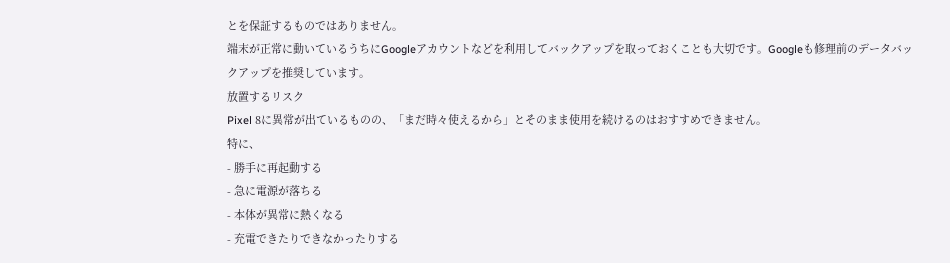とを保証するものではありません。
端末が正常に動いているうちにGoogleアカウントなどを利用してバックアップを取っておくことも大切です。Googleも修理前のデータバックアップを推奨しています。
放置するリスク
Pixel 8に異常が出ているものの、「まだ時々使えるから」とそのまま使用を続けるのはおすすめできません。
特に、
- 勝手に再起動する
- 急に電源が落ちる
- 本体が異常に熱くなる
- 充電できたりできなかったりする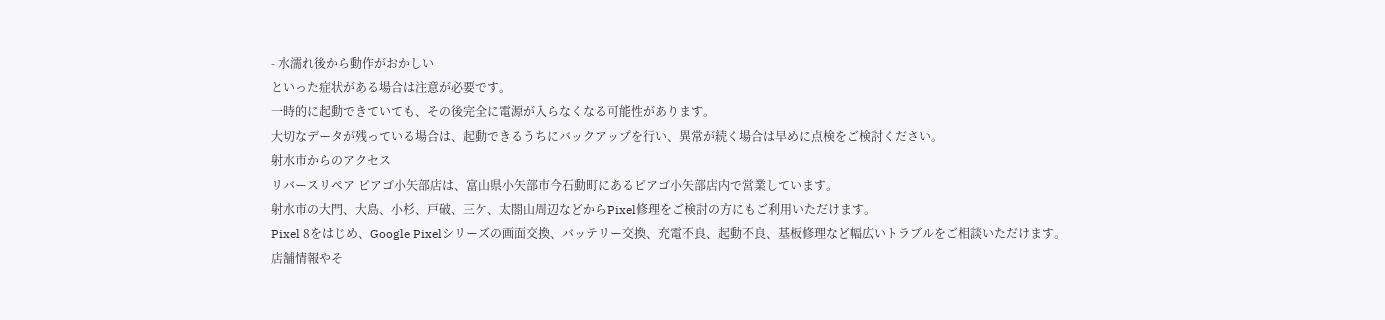- 水濡れ後から動作がおかしい
といった症状がある場合は注意が必要です。
一時的に起動できていても、その後完全に電源が入らなくなる可能性があります。
大切なデータが残っている場合は、起動できるうちにバックアップを行い、異常が続く場合は早めに点検をご検討ください。
射水市からのアクセス
リバースリペア ピアゴ小矢部店は、富山県小矢部市今石動町にあるピアゴ小矢部店内で営業しています。
射水市の大門、大島、小杉、戸破、三ケ、太閤山周辺などからPixel修理をご検討の方にもご利用いただけます。
Pixel 8をはじめ、Google Pixelシリーズの画面交換、バッテリー交換、充電不良、起動不良、基板修理など幅広いトラブルをご相談いただけます。
店舗情報やそ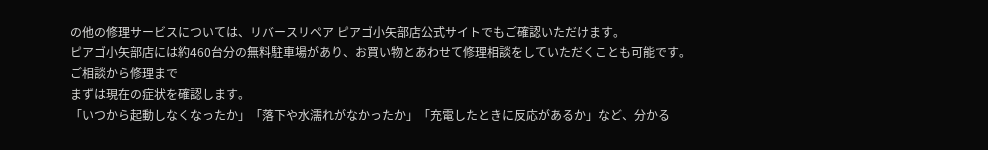の他の修理サービスについては、リバースリペア ピアゴ小矢部店公式サイトでもご確認いただけます。
ピアゴ小矢部店には約460台分の無料駐車場があり、お買い物とあわせて修理相談をしていただくことも可能です。
ご相談から修理まで
まずは現在の症状を確認します。
「いつから起動しなくなったか」「落下や水濡れがなかったか」「充電したときに反応があるか」など、分かる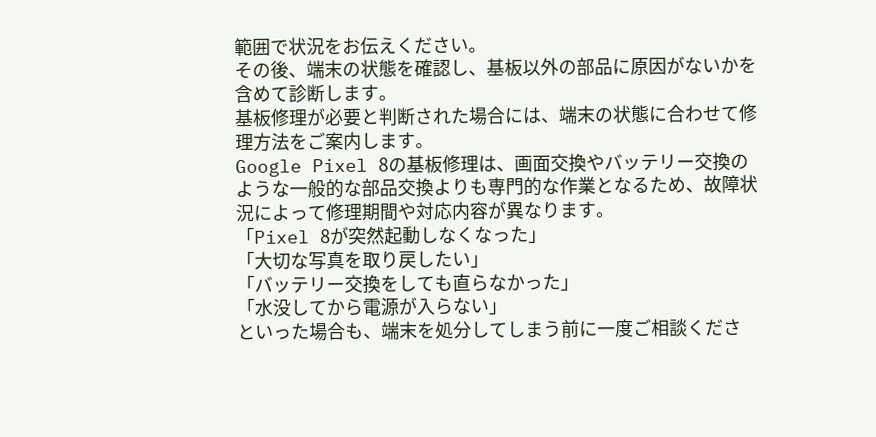範囲で状況をお伝えください。
その後、端末の状態を確認し、基板以外の部品に原因がないかを含めて診断します。
基板修理が必要と判断された場合には、端末の状態に合わせて修理方法をご案内します。
Google Pixel 8の基板修理は、画面交換やバッテリー交換のような一般的な部品交換よりも専門的な作業となるため、故障状況によって修理期間や対応内容が異なります。
「Pixel 8が突然起動しなくなった」
「大切な写真を取り戻したい」
「バッテリー交換をしても直らなかった」
「水没してから電源が入らない」
といった場合も、端末を処分してしまう前に一度ご相談くださ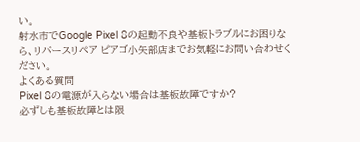い。
射水市でGoogle Pixel 8の起動不良や基板トラブルにお困りなら、リバースリペア ピアゴ小矢部店までお気軽にお問い合わせください。
よくある質問
Pixel 8の電源が入らない場合は基板故障ですか?
必ずしも基板故障とは限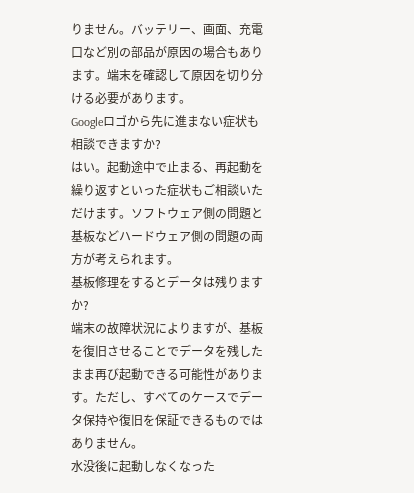りません。バッテリー、画面、充電口など別の部品が原因の場合もあります。端末を確認して原因を切り分ける必要があります。
Googleロゴから先に進まない症状も相談できますか?
はい。起動途中で止まる、再起動を繰り返すといった症状もご相談いただけます。ソフトウェア側の問題と基板などハードウェア側の問題の両方が考えられます。
基板修理をするとデータは残りますか?
端末の故障状況によりますが、基板を復旧させることでデータを残したまま再び起動できる可能性があります。ただし、すべてのケースでデータ保持や復旧を保証できるものではありません。
水没後に起動しなくなった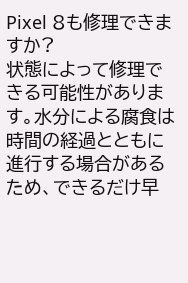Pixel 8も修理できますか?
状態によって修理できる可能性があります。水分による腐食は時間の経過とともに進行する場合があるため、できるだけ早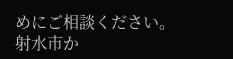めにご相談ください。
射水市か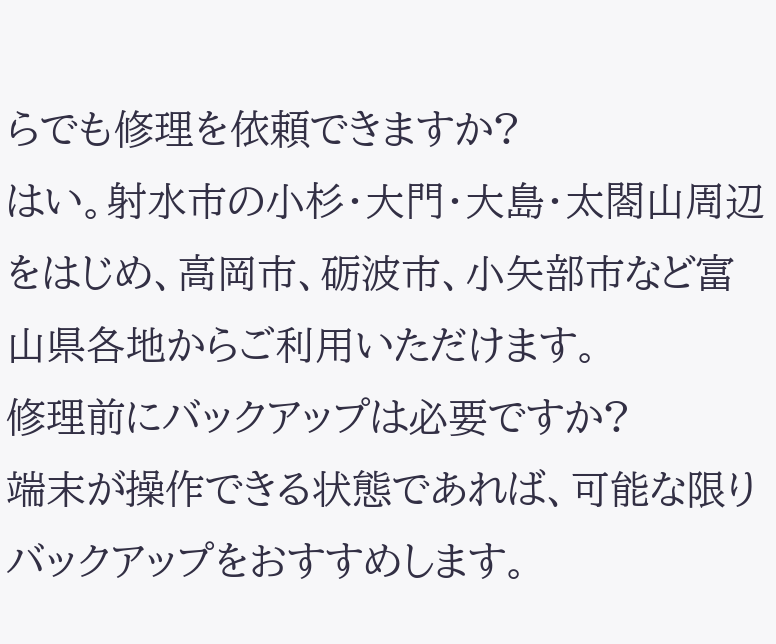らでも修理を依頼できますか?
はい。射水市の小杉・大門・大島・太閤山周辺をはじめ、高岡市、砺波市、小矢部市など富山県各地からご利用いただけます。
修理前にバックアップは必要ですか?
端末が操作できる状態であれば、可能な限りバックアップをおすすめします。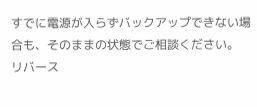すでに電源が入らずバックアップできない場合も、そのままの状態でご相談ください。
リバース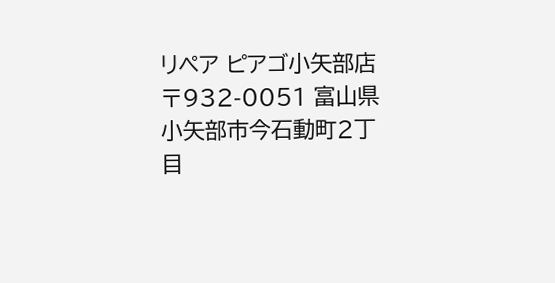リペア ピアゴ小矢部店
〒932-0051 富山県小矢部市今石動町2丁目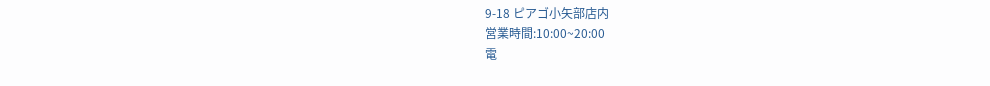9-18 ピアゴ小矢部店内
営業時間:10:00~20:00
電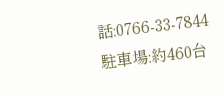話:0766-33-7844
駐車場:約460台